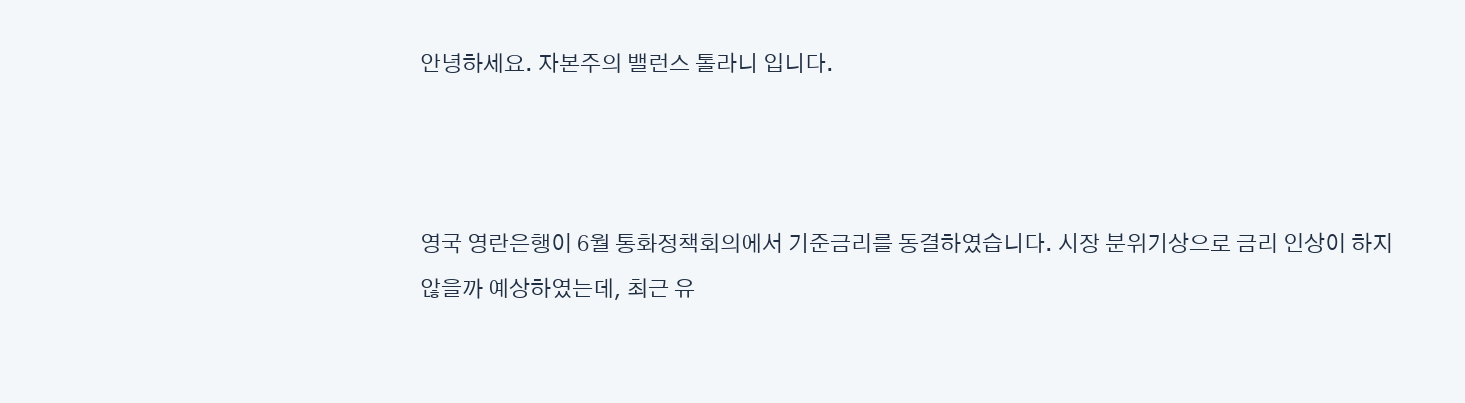안녕하세요. 자본주의 밸런스 톨라니 입니다.



영국 영란은행이 6월 통화정책회의에서 기준금리를 동결하였습니다. 시장 분위기상으로 금리 인상이 하지 않을까 예상하였는데, 최근 유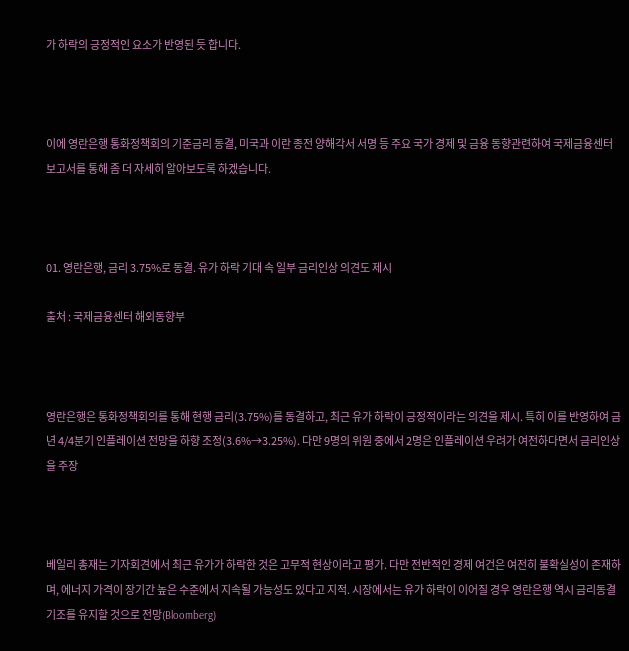가 하락의 긍정적인 요소가 반영된 듯 합니다.



이에 영란은행 통화정책회의 기준금리 동결, 미국과 이란 종전 양해각서 서명 등 주요 국가 경제 및 금융 동향관련하여 국제금융센터 보고서를 통해 좀 더 자세히 알아보도록 하겠습니다.



01. 영란은행, 금리 3.75%로 동결. 유가 하락 기대 속 일부 금리인상 의견도 제시

출처 : 국제금융센터 해외동향부



영란은행은 통화정책회의를 통해 현행 금리(3.75%)를 동결하고, 최근 유가 하락이 긍정적이라는 의견을 제시. 특히 이를 반영하여 금년 4/4분기 인플레이션 전망을 하향 조정(3.6%→3.25%). 다만 9명의 위원 중에서 2명은 인플레이션 우려가 여전하다면서 금리인상을 주장



베일리 총재는 기자회견에서 최근 유가가 하락한 것은 고무적 현상이라고 평가. 다만 전반적인 경제 여건은 여전히 불확실성이 존재하며, 에너지 가격이 장기간 높은 수준에서 지속될 가능성도 있다고 지적. 시장에서는 유가 하락이 이어질 경우 영란은행 역시 금리동결 기조를 유지할 것으로 전망(Bloomberg)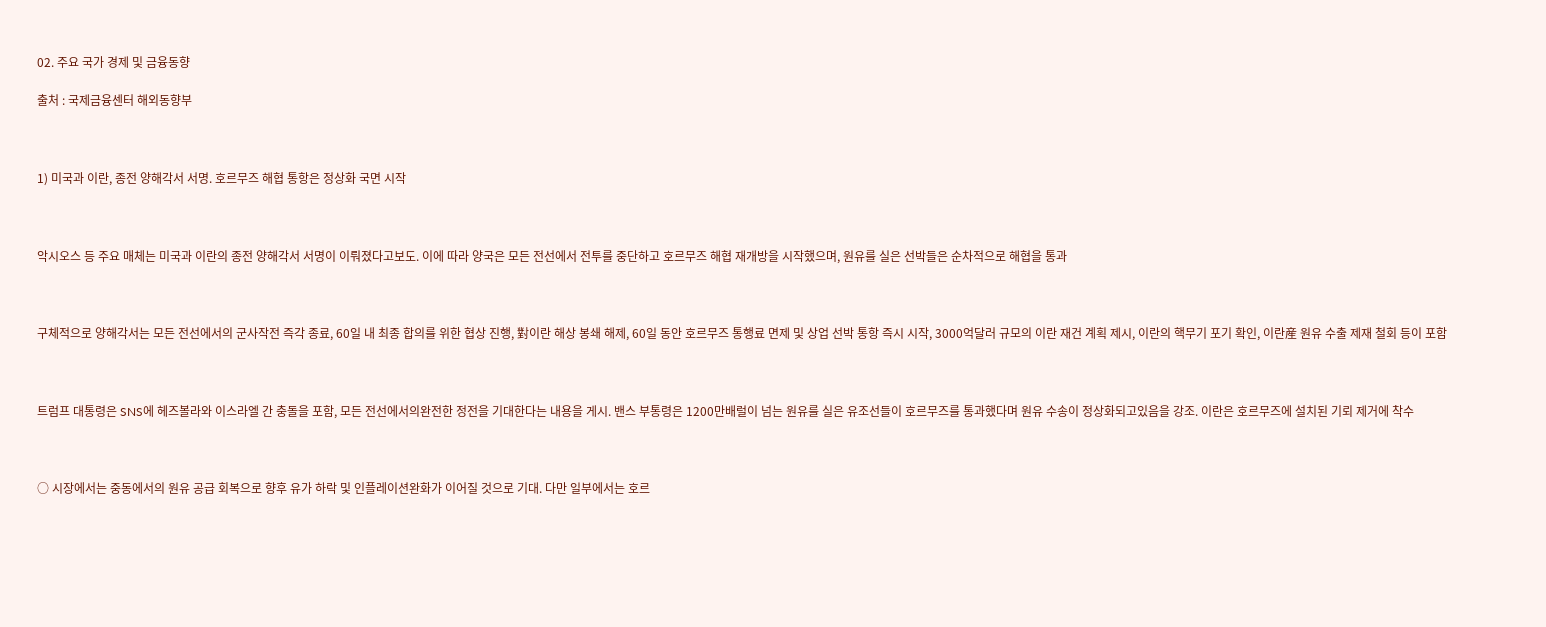02. 주요 국가 경제 및 금융동향

출처 : 국제금융센터 해외동향부



1) 미국과 이란, 종전 양해각서 서명. 호르무즈 해협 통항은 정상화 국면 시작



악시오스 등 주요 매체는 미국과 이란의 종전 양해각서 서명이 이뤄졌다고보도. 이에 따라 양국은 모든 전선에서 전투를 중단하고 호르무즈 해협 재개방을 시작했으며, 원유를 실은 선박들은 순차적으로 해협을 통과



구체적으로 양해각서는 모든 전선에서의 군사작전 즉각 종료, 60일 내 최종 합의를 위한 협상 진행, 對이란 해상 봉쇄 해제, 60일 동안 호르무즈 통행료 면제 및 상업 선박 통항 즉시 시작, 3000억달러 규모의 이란 재건 계획 제시, 이란의 핵무기 포기 확인, 이란産 원유 수출 제재 철회 등이 포함



트럼프 대통령은 SNS에 헤즈볼라와 이스라엘 간 충돌을 포함, 모든 전선에서의완전한 정전을 기대한다는 내용을 게시. 밴스 부통령은 1200만배럴이 넘는 원유를 실은 유조선들이 호르무즈를 통과했다며 원유 수송이 정상화되고있음을 강조. 이란은 호르무즈에 설치된 기뢰 제거에 착수



○ 시장에서는 중동에서의 원유 공급 회복으로 향후 유가 하락 및 인플레이션완화가 이어질 것으로 기대. 다만 일부에서는 호르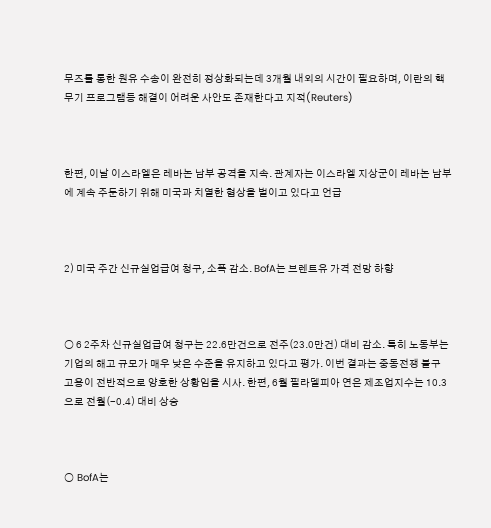무즈를 통한 원유 수송이 완전히 정상화되는데 3개월 내외의 시간이 필요하며, 이란의 핵무기 프로그램등 해결이 어려운 사안도 존재한다고 지적(Reuters)



한편, 이날 이스라엘은 레바논 남부 공격을 지속. 관계자는 이스라엘 지상군이 레바논 남부에 계속 주둔하기 위해 미국과 치열한 협상을 벌이고 있다고 언급



2) 미국 주간 신규실업급여 청구, 소폭 감소. BofA는 브렌트유 가격 전망 하향



○ 6 2주차 신규실업급여 청구는 22.6만건으로 전주(23.0만건) 대비 감소. 특히 노동부는 기업의 해고 규모가 매우 낮은 수준을 유지하고 있다고 평가. 이번 결과는 중동전쟁 불구 고용이 전반적으로 양호한 상황임을 시사. 한편, 6월 필라델피아 연은 제조업지수는 10.3으로 전월(-0.4) 대비 상승



○ BofA는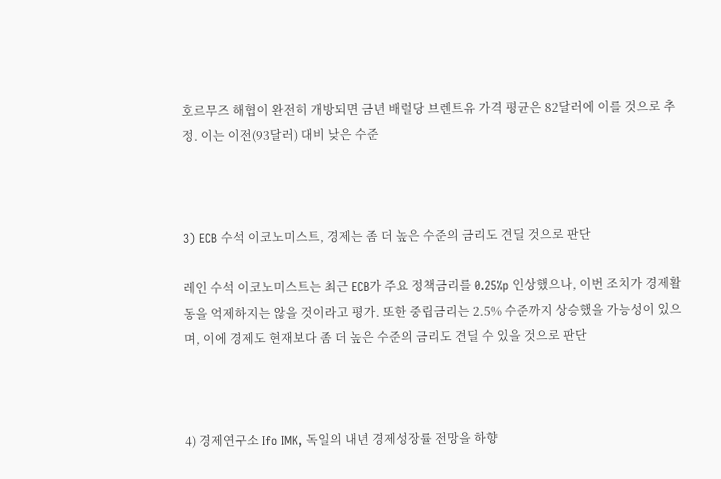호르무즈 해협이 완전히 개방되면 금년 배럴당 브렌트유 가격 평균은 82달러에 이를 것으로 추정. 이는 이전(93달러) 대비 낮은 수준



3) ECB 수석 이코노미스트, 경제는 좀 더 높은 수준의 금리도 견딜 것으로 판단

레인 수석 이코노미스트는 최근 ECB가 주요 정책금리를 0.25%p 인상했으나, 이번 조치가 경제활동을 억제하지는 않을 것이라고 평가. 또한 중립금리는 2.5% 수준까지 상승했을 가능성이 있으며, 이에 경제도 현재보다 좀 더 높은 수준의 금리도 견딜 수 있을 것으로 판단



4) 경제연구소 Ifo IMK, 독일의 내년 경제성장률 전망을 하향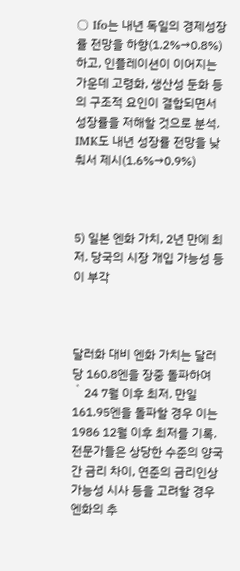○ Ifo는 내년 독일의 경제성장률 전망을 하향(1.2%→0.8%)하고, 인플레이션이 이어지는 가운데 고령화, 생산성 둔화 등의 구조적 요인이 결합되면서 성장률을 저해할 것으로 분석. IMK도 내년 성장률 전망을 낮춰서 제시(1.6%→0.9%)



5) 일본 엔화 가치, 2년 만에 최저. 당국의 시장 개입 가능성 등이 부각



달러화 대비 엔화 가치는 달러 당 160.8엔을 장중 돌파하여 ‵24 7월 이후 최저. 만일 161.95엔을 돌파할 경우 이는 1986 12월 이후 최저를 기록. 전문가들은 상당한 수준의 양국 간 금리 차이, 연준의 금리인상 가능성 시사 등을 고려할 경우 엔화의 추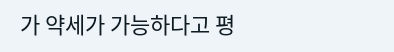가 약세가 가능하다고 평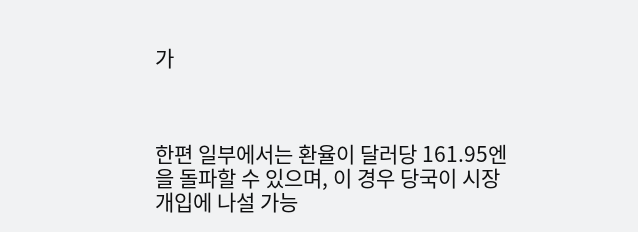가



한편 일부에서는 환율이 달러당 161.95엔을 돌파할 수 있으며, 이 경우 당국이 시장 개입에 나설 가능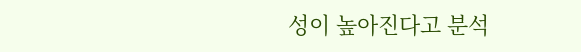성이 높아진다고 분석